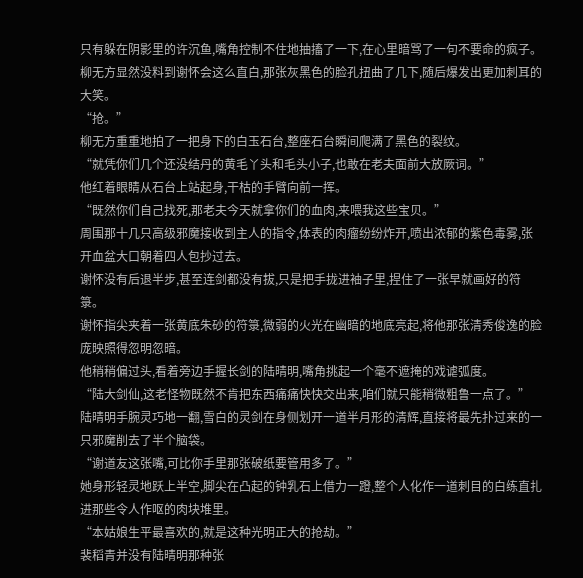只有躲在阴影里的许沉鱼,嘴角控制不住地抽搐了一下,在心里暗骂了一句不要命的疯子。
柳无方显然没料到谢怀会这么直白,那张灰黑色的脸孔扭曲了几下,随后爆发出更加刺耳的大笑。
“抢。”
柳无方重重地拍了一把身下的白玉石台,整座石台瞬间爬满了黑色的裂纹。
“就凭你们几个还没结丹的黄毛丫头和毛头小子,也敢在老夫面前大放厥词。”
他红着眼睛从石台上站起身,干枯的手臂向前一挥。
“既然你们自己找死,那老夫今天就拿你们的血肉,来喂我这些宝贝。”
周围那十几只高级邪魔接收到主人的指令,体表的肉瘤纷纷炸开,喷出浓郁的紫色毒雾,张开血盆大口朝着四人包抄过去。
谢怀没有后退半步,甚至连剑都没有拔,只是把手拢进袖子里,捏住了一张早就画好的符箓。
谢怀指尖夹着一张黄底朱砂的符箓,微弱的火光在幽暗的地底亮起,将他那张清秀俊逸的脸庞映照得忽明忽暗。
他稍稍偏过头,看着旁边手握长剑的陆晴明,嘴角挑起一个毫不遮掩的戏谑弧度。
“陆大剑仙,这老怪物既然不肯把东西痛痛快快交出来,咱们就只能稍微粗鲁一点了。”
陆晴明手腕灵巧地一翻,雪白的灵剑在身侧划开一道半月形的清辉,直接将最先扑过来的一只邪魔削去了半个脑袋。
“谢道友这张嘴,可比你手里那张破纸要管用多了。”
她身形轻灵地跃上半空,脚尖在凸起的钟乳石上借力一蹬,整个人化作一道刺目的白练直扎进那些令人作呕的肉块堆里。
“本姑娘生平最喜欢的,就是这种光明正大的抢劫。”
裴稻青并没有陆晴明那种张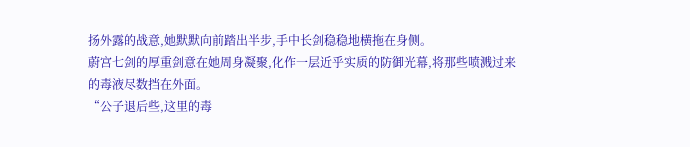扬外露的战意,她默默向前踏出半步,手中长剑稳稳地横拖在身侧。
蔚宫七剑的厚重剑意在她周身凝聚,化作一层近乎实质的防御光幕,将那些喷溅过来的毒液尽数挡在外面。
“公子退后些,这里的毒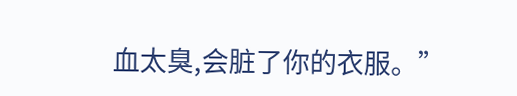血太臭,会脏了你的衣服。”